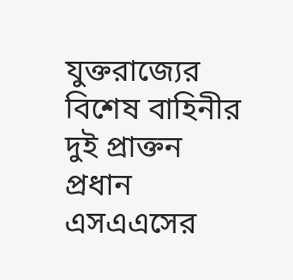যুক্তরাজ্যের বিশেষ বাহিনীর দুই প্রাক্তন প্রধান এসএএসের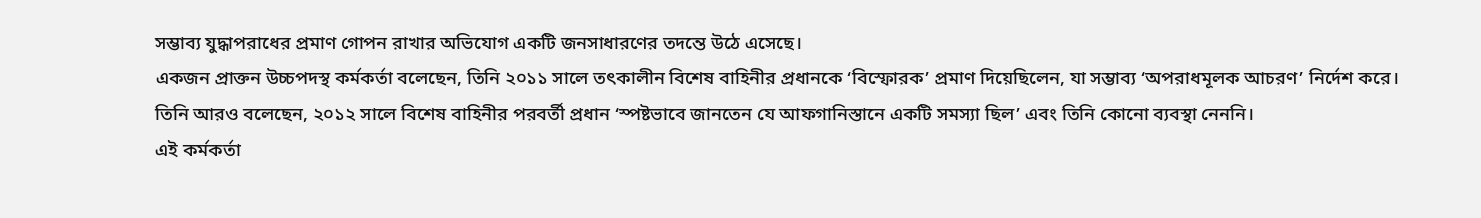সম্ভাব্য যুদ্ধাপরাধের প্রমাণ গোপন রাখার অভিযোগ একটি জনসাধারণের তদন্তে উঠে এসেছে।
একজন প্রাক্তন উচ্চপদস্থ কর্মকর্তা বলেছেন, তিনি ২০১১ সালে তৎকালীন বিশেষ বাহিনীর প্রধানকে ‘বিস্ফোরক’ প্রমাণ দিয়েছিলেন, যা সম্ভাব্য ‘অপরাধমূলক আচরণ’ নির্দেশ করে।
তিনি আরও বলেছেন, ২০১২ সালে বিশেষ বাহিনীর পরবর্তী প্রধান ‘স্পষ্টভাবে জানতেন যে আফগানিস্তানে একটি সমস্যা ছিল’ এবং তিনি কোনো ব্যবস্থা নেননি।
এই কর্মকর্তা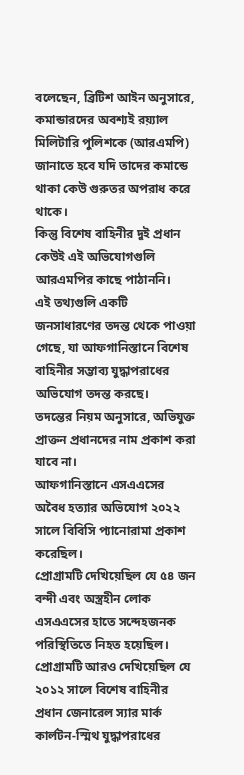বলেছেন, ব্রিটিশ আইন অনুসারে, কমান্ডারদের অবশ্যই রয়্যাল মিলিটারি পুলিশকে (আরএমপি) জানাতে হবে যদি তাদের কমান্ডে থাকা কেউ গুরুতর অপরাধ করে থাকে।
কিন্তু বিশেষ বাহিনীর দুই প্রধান কেউই এই অভিযোগগুলি আরএমপির কাছে পাঠাননি।
এই তথ্যগুলি একটি জনসাধারণের তদন্ত থেকে পাওয়া গেছে, যা আফগানিস্তানে বিশেষ বাহিনীর সম্ভাব্য যুদ্ধাপরাধের অভিযোগ তদন্ত করছে।
তদন্তের নিয়ম অনুসারে, অভিযুক্ত প্রাক্তন প্রধানদের নাম প্রকাশ করা যাবে না।
আফগানিস্তানে এসএএসের অবৈধ হত্যার অভিযোগ ২০২২ সালে বিবিসি প্যানোরামা প্রকাশ করেছিল।
প্রোগ্রামটি দেখিয়েছিল যে ৫৪ জন বন্দী এবং অস্ত্রহীন লোক এসএএসের হাতে সন্দেহজনক পরিস্থিতিতে নিহত হয়েছিল।
প্রোগ্রামটি আরও দেখিয়েছিল যে ২০১২ সালে বিশেষ বাহিনীর প্রধান জেনারেল স্যার মার্ক কার্লটন-স্মিথ যুদ্ধাপরাধের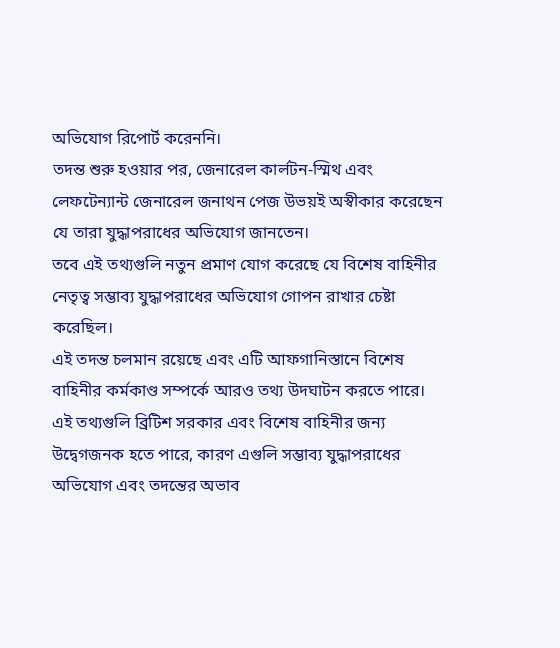অভিযোগ রিপোর্ট করেননি।
তদন্ত শুরু হওয়ার পর, জেনারেল কার্লটন-স্মিথ এবং লেফটেন্যান্ট জেনারেল জনাথন পেজ উভয়ই অস্বীকার করেছেন যে তারা যুদ্ধাপরাধের অভিযোগ জানতেন।
তবে এই তথ্যগুলি নতুন প্রমাণ যোগ করেছে যে বিশেষ বাহিনীর নেতৃত্ব সম্ভাব্য যুদ্ধাপরাধের অভিযোগ গোপন রাখার চেষ্টা করেছিল।
এই তদন্ত চলমান রয়েছে এবং এটি আফগানিস্তানে বিশেষ বাহিনীর কর্মকাণ্ড সম্পর্কে আরও তথ্য উদঘাটন করতে পারে।
এই তথ্যগুলি ব্রিটিশ সরকার এবং বিশেষ বাহিনীর জন্য উদ্বেগজনক হতে পারে, কারণ এগুলি সম্ভাব্য যুদ্ধাপরাধের অভিযোগ এবং তদন্তের অভাব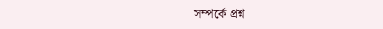সম্পর্কে প্রশ্ন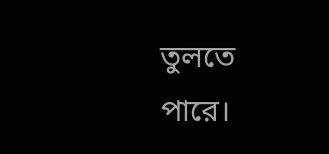তুলতে পারে।